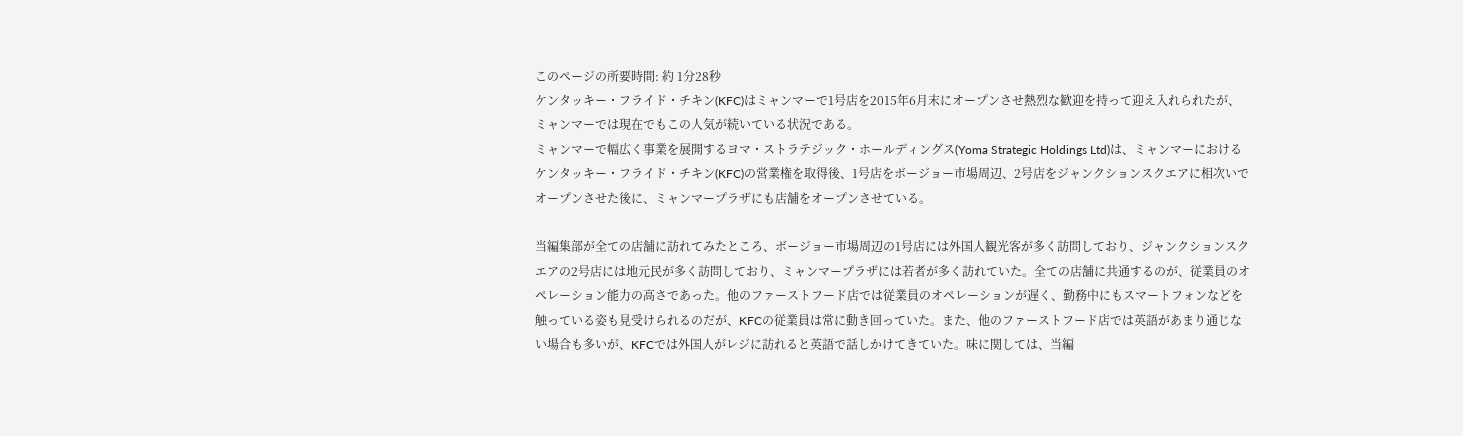このページの所要時間: 約 1分28秒
ケンタッキー・フライド・チキン(KFC)はミャンマーで1号店を2015年6月末にオープンさせ熱烈な歓迎を持って迎え入れられたが、ミャンマーでは現在でもこの人気が続いている状況である。
ミャンマーで幅広く事業を展開するヨマ・ストラテジック・ホールディングス(Yoma Strategic Holdings Ltd)は、ミャンマーにおけるケンタッキー・フライド・チキン(KFC)の営業権を取得後、1号店をボージョー市場周辺、2号店をジャンクションスクエアに相次いでオープンさせた後に、ミャンマープラザにも店舗をオープンさせている。

当編集部が全ての店舗に訪れてみたところ、ボージョー市場周辺の1号店には外国人観光客が多く訪問しており、ジャンクションスクエアの2号店には地元民が多く訪問しており、ミャンマープラザには若者が多く訪れていた。全ての店舗に共通するのが、従業員のオペレーション能力の高さであった。他のファーストフード店では従業員のオペレーションが遅く、勤務中にもスマートフォンなどを触っている姿も見受けられるのだが、KFCの従業員は常に動き回っていた。また、他のファーストフード店では英語があまり通じない場合も多いが、KFCでは外国人がレジに訪れると英語で話しかけてきていた。味に関しては、当編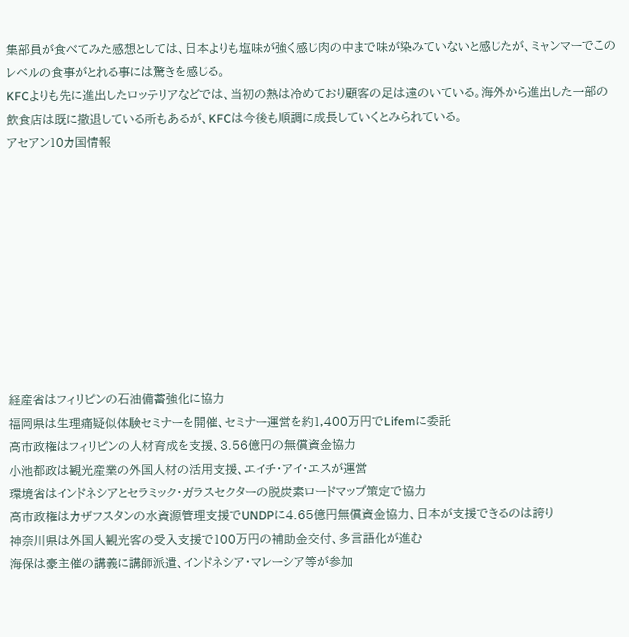集部員が食べてみた感想としては、日本よりも塩味が強く感じ肉の中まで味が染みていないと感じたが、ミャンマーでこのレベルの食事がとれる事には驚きを感じる。
KFCよりも先に進出したロッテリアなどでは、当初の熱は冷めており顧客の足は遠のいている。海外から進出した一部の飲食店は既に撤退している所もあるが、KFCは今後も順調に成長していくとみられている。
アセアン10カ国情報










経産省はフィリピンの石油備蓄強化に協力
福岡県は生理痛疑似体験セミナーを開催、セミナー運営を約1,400万円でLifemに委託
高市政権はフィリピンの人材育成を支援、3.56億円の無償資金協力
小池都政は観光産業の外国人材の活用支援、エイチ・アイ・エスが運営
環境省はインドネシアとセラミック・ガラスセクターの脱炭素ロードマップ策定で協力
高市政権はカザフスタンの水資源管理支援でUNDPに4.65億円無償資金協力、日本が支援できるのは誇り
神奈川県は外国人観光客の受入支援で100万円の補助金交付、多言語化が進む
海保は豪主催の講義に講師派遣、インドネシア・マレーシア等が参加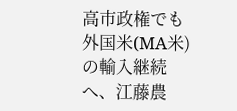高市政権でも外国米(MA米)の輸入継続へ、江藤農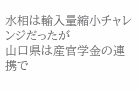水相は輸入量縮小チャレンジだったが
山口県は産官学金の連携で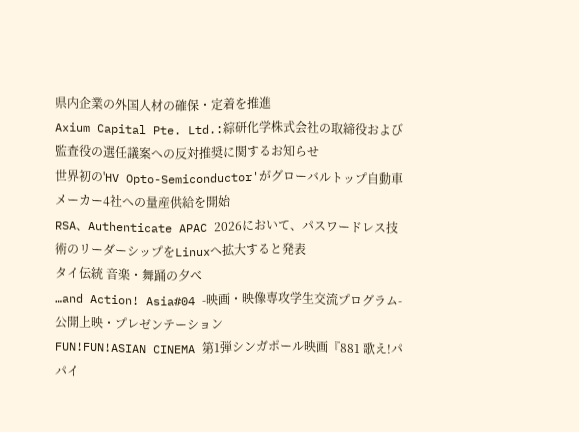県内企業の外国人材の確保・定着を推進
Axium Capital Pte. Ltd.:綜研化学株式会社の取締役および監査役の選任議案への反対推奨に関するお知らせ
世界初の'HV Opto-Semiconductor'がグローバルトップ自動車メーカー4社への量産供給を開始
RSA、Authenticate APAC 2026において、パスワードレス技術のリーダーシップをLinuxへ拡大すると発表
タイ伝統 音楽・舞踊の夕べ
…and Action! Asia#04 -映画・映像専攻学生交流プログラム-公開上映・プレゼンテーション
FUN!FUN!ASIAN CINEMA 第1弾シンガポール映画『881 歌え!パパイ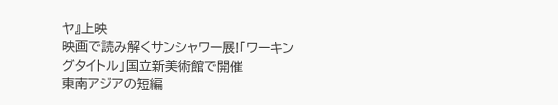ヤ』上映
映画で読み解くサンシャワー展!「ワーキングタイトル」国立新美術館で開催
東南アジアの短編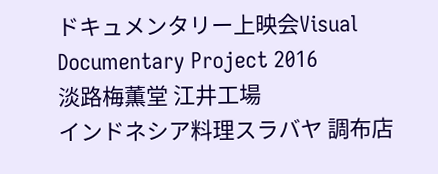ドキュメンタリー上映会Visual Documentary Project 2016
淡路梅薫堂 江井工場
インドネシア料理スラバヤ 調布店